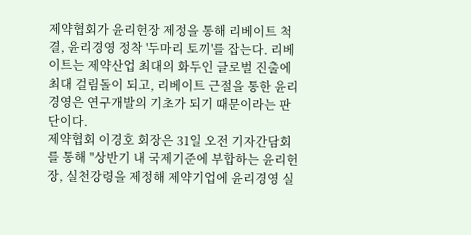제약협회가 윤리헌장 제정을 통해 리베이트 척결, 윤리경영 정착 '두마리 토끼'를 잡는다. 리베이트는 제약산업 최대의 화두인 글로벌 진출에 최대 걸림돌이 되고, 리베이트 근절을 통한 윤리경영은 연구개발의 기초가 되기 때문이라는 판단이다.
제약협회 이경호 회장은 31일 오전 기자간담회를 통해 "상반기 내 국제기준에 부합하는 윤리헌장, 실천강령을 제정해 제약기업에 윤리경영 실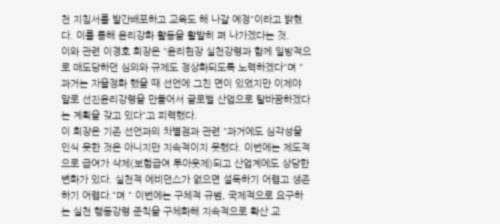천 지침서를 발간배포하고 교육도 해 나갈 예정"이라고 밝혔다. 이를 통해 윤리강화 활동을 활발히 펴 나가겠다는 것.
이와 관련 이경호 회장은 "윤리헌장 실천강령과 함께 일방적으로 매도당하던 심의와 규제도 정상화되도록 노력하겠다"며 "과거는 자율정화 했을 때 선언에 그친 면이 있었지만 이제야 말로 선진윤리강령을 만들어서 글로벌 산업으로 탈바꿈하겠다는 계획을 갖고 있다"고 피력했다.
이 회장은 기존 선언과의 차별점과 관련 "과거에도 심각성을 인식 못한 것은 아니지만 지속적이지 못했다. 이번에는 제도적으로 급여가 삭제(보험급여 투아웃제)되고 산업계에도 상당한 변화가 있다. 실천적 에비던스가 없으면 설득하기 어렵고 생존하기 어렵다."며 " 이번에는 구체적 규범, 국제적으로 요구하는 실천 행동강령 준칙을 구체화해 지속적으로 확산 교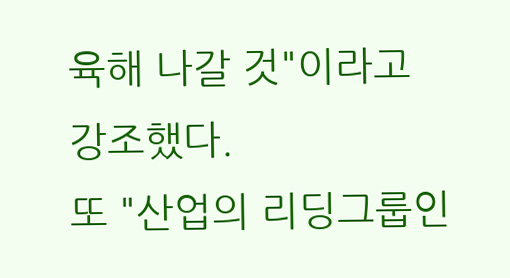육해 나갈 것"이라고 강조했다.
또 "산업의 리딩그룹인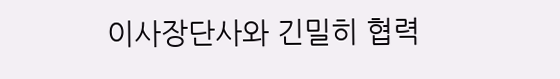이사장단사와 긴밀히 협력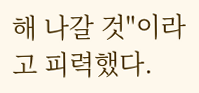해 나갈 것"이라고 피력했다.